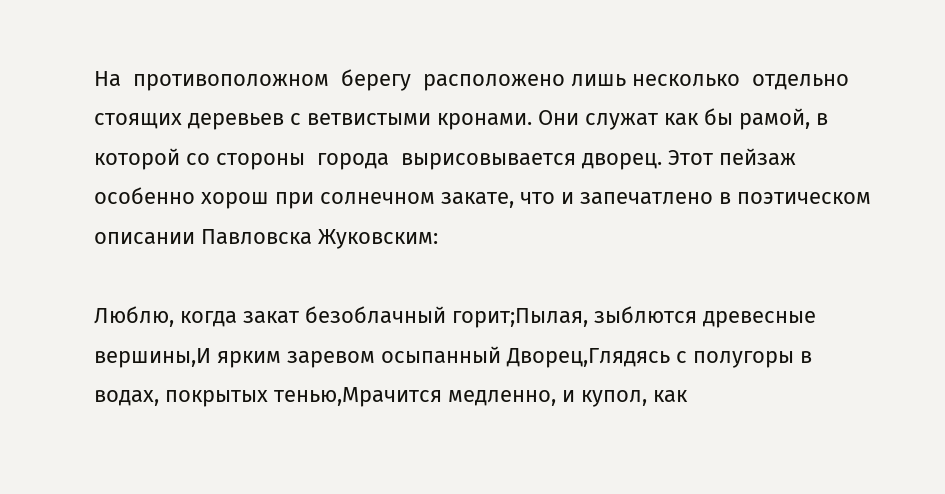На  противоположном  берегу  расположено лишь несколько  отдельно  стоящих деревьев с ветвистыми кронами. Они служат как бы рамой, в которой со стороны  города  вырисовывается дворец. Этот пейзаж особенно хорош при солнечном закате, что и запечатлено в поэтическом описании Павловска Жуковским:

Люблю, когда закат безоблачный горит;Пылая, зыблются древесные вершины,И ярким заревом осыпанный Дворец,Глядясь с полугоры в водах, покрытых тенью,Мрачится медленно, и купол, как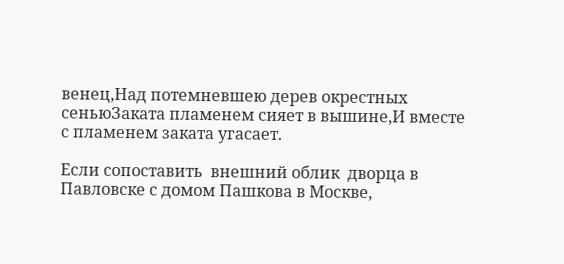венец,Над потемневшею дерев окрестных сеньюЗаката пламенем сияет в вышине,И вместе с пламенем заката угасает.

Если сопоставить  внешний облик  дворца в Павловске с домом Пашкова в Москве,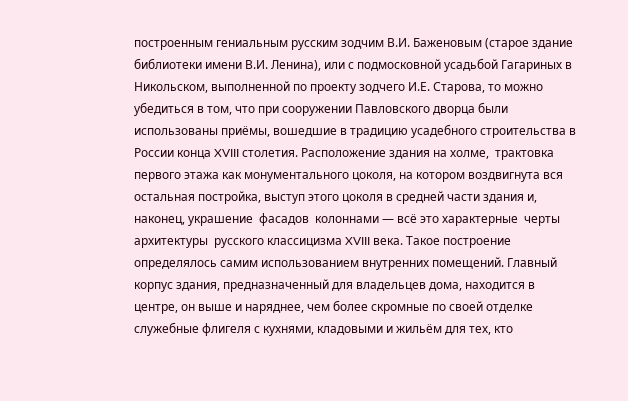построенным гениальным русским зодчим В.И. Баженовым (старое здание библиотеки имени В.И. Ленина), или с подмосковной усадьбой Гагариных в Никольском, выполненной по проекту зодчего И.Е. Старова, то можно убедиться в том, что при сооружении Павловского дворца были использованы приёмы, вошедшие в традицию усадебного строительства в России конца XVIII столетия. Расположение здания на холме,  трактовка первого этажа как монументального цоколя, на котором воздвигнута вся остальная постройка, выступ этого цоколя в средней части здания и, наконец, украшение  фасадов  колоннами — всё это характерные  черты  архитектуры  русского классицизма XVIII века. Такое построение определялось самим использованием внутренних помещений. Главный корпус здания, предназначенный для владельцев дома, находится в центре, он выше и наряднее, чем более скромные по своей отделке служебные флигеля с кухнями, кладовыми и жильём для тех, кто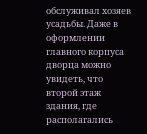обслуживал хозяев усадьбы. Даже в оформлении главного корпуса дворца можно увидеть, что второй этаж здания, где располагались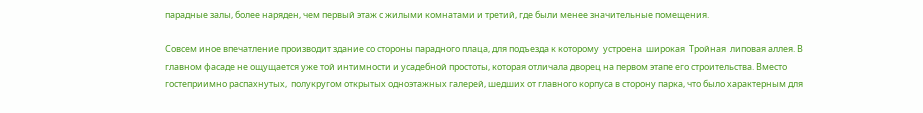парадные залы, более наряден, чем первый этаж с жилыми комнатами и третий, где были менее значительные помещения.

Совсем иное впечатление производит здание со стороны парадного плаца, для подъезда к которому  устроена  широкая  Тройная  липовая аллея. В главном фасаде не ощущается уже той интимности и усадебной простоты, которая отличала дворец на первом этапе его строительства. Вместо гостеприимно распахнутых,  полукругом открытых одноэтажных галерей, шедших от главного корпуса в сторону парка, что было характерным для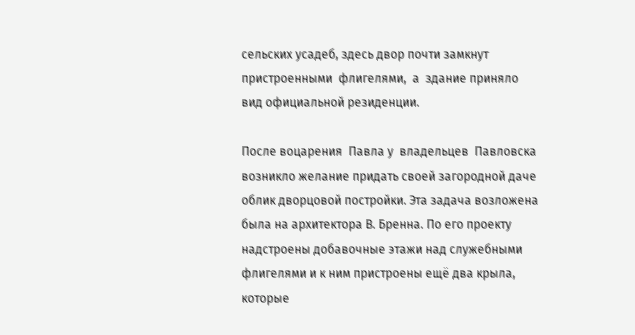сельских усадеб, здесь двор почти замкнут пристроенными  флигелями,  а  здание приняло вид официальной резиденции.

После воцарения  Павла у  владельцев  Павловска возникло желание придать своей загородной даче облик дворцовой постройки. Эта задача возложена была на архитектора В. Бренна. По его проекту надстроены добавочные этажи над служебными флигелями и к ним пристроены ещё два крыла, которые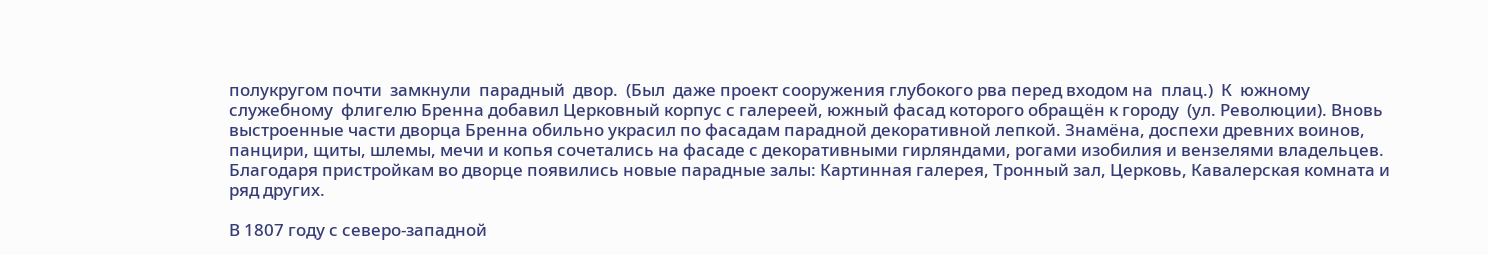полукругом почти  замкнули  парадный  двор.  (Был  даже проект сооружения глубокого рва перед входом на  плац.)  К  южному  служебному  флигелю Бренна добавил Церковный корпус с галереей, южный фасад которого обращён к городу  (ул. Революции). Вновь выстроенные части дворца Бренна обильно украсил по фасадам парадной декоративной лепкой. Знамёна, доспехи древних воинов, панцири, щиты, шлемы, мечи и копья сочетались на фасаде с декоративными гирляндами, рогами изобилия и вензелями владельцев. Благодаря пристройкам во дворце появились новые парадные залы: Картинная галерея, Тронный зал, Церковь, Кавалерская комната и ряд других.

В 1807 году с северо-западной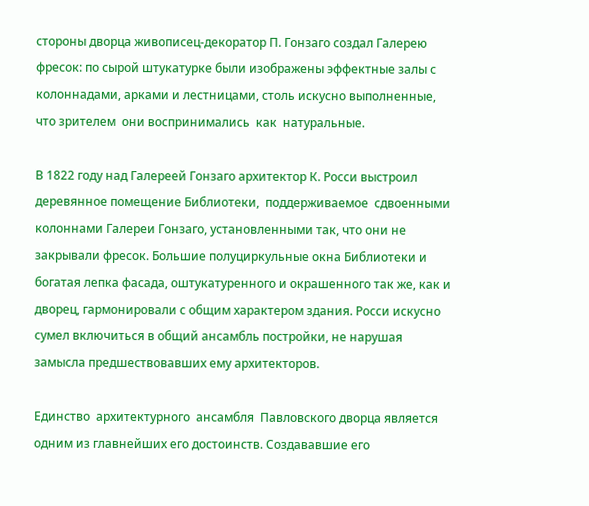стороны дворца живописец-декоратор П. Гонзаго создал Галерею фресок: по сырой штукатурке были изображены эффектные залы с колоннадами, арками и лестницами, столь искусно выполненные, что зрителем  они воспринимались  как  натуральные.

В 1822 году над Галереей Гонзаго архитектор К. Росси выстроил деревянное помещение Библиотеки,  поддерживаемое  сдвоенными  колоннами Галереи Гонзаго, установленными так, что они не закрывали фресок. Большие полуциркульные окна Библиотеки и богатая лепка фасада, оштукатуренного и окрашенного так же, как и дворец, гармонировали с общим характером здания. Росси искусно сумел включиться в общий ансамбль постройки, не нарушая замысла предшествовавших ему архитекторов.

Единство  архитектурного  ансамбля  Павловского дворца является одним из главнейших его достоинств. Создававшие его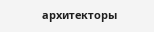архитекторы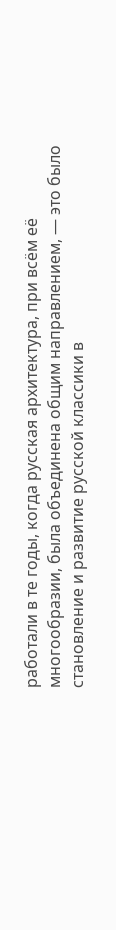работали в те годы, когда русская архитектура, при всём её многообразии, была объединена общим направлением, — это было становление и развитие русской классики в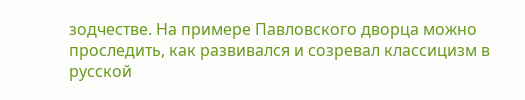зодчестве. На примере Павловского дворца можно проследить, как развивался и созревал классицизм в русской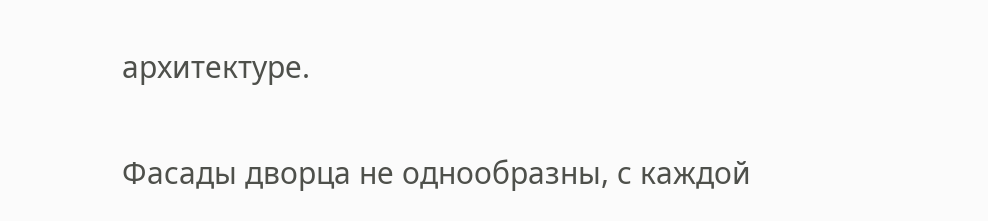архитектуре.

Фасады дворца не однообразны, с каждой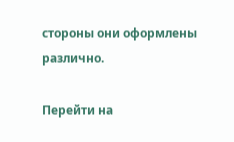стороны они оформлены различно.

Перейти на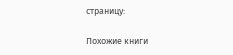страницу:

Похожие книги